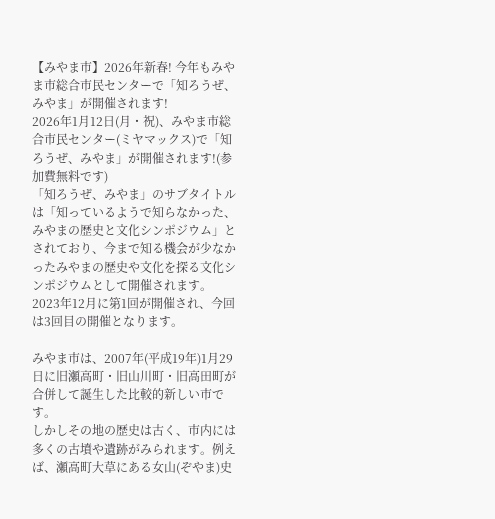【みやま市】2026年新春! 今年もみやま市総合市民センターで「知ろうぜ、みやま」が開催されます!
2026年1月12日(月・祝)、みやま市総合市民センター(ミヤマックス)で「知ろうぜ、みやま」が開催されます!(参加費無料です)
「知ろうぜ、みやま」のサブタイトルは「知っているようで知らなかった、みやまの歴史と文化シンポジウム」とされており、今まで知る機会が少なかったみやまの歴史や文化を探る文化シンポジウムとして開催されます。2023年12月に第1回が開催され、今回は3回目の開催となります。

みやま市は、2007年(平成19年)1月29日に旧瀬高町・旧山川町・旧高田町が合併して誕生した比較的新しい市です。
しかしその地の歴史は古く、市内には多くの古墳や遺跡がみられます。例えば、瀬高町大草にある女山(ぞやま)史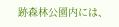跡森林公園内には、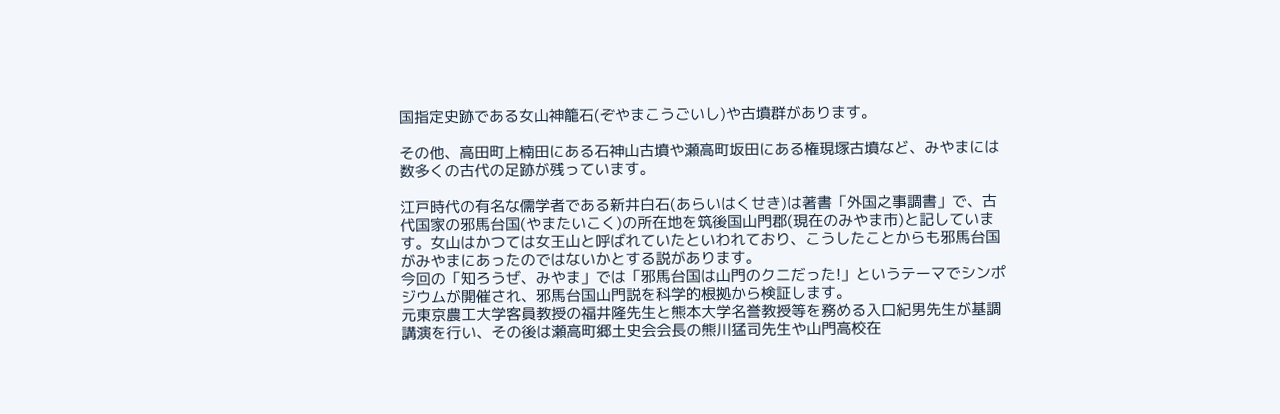国指定史跡である女山神籠石(ぞやまこうごいし)や古墳群があります。

その他、高田町上楠田にある石神山古墳や瀬高町坂田にある権現塚古墳など、みやまには数多くの古代の足跡が残っています。

江戸時代の有名な儒学者である新井白石(あらいはくせき)は著書「外国之事調書」で、古代国家の邪馬台国(やまたいこく)の所在地を筑後国山門郡(現在のみやま市)と記しています。女山はかつては女王山と呼ばれていたといわれており、こうしたことからも邪馬台国がみやまにあったのではないかとする説があります。
今回の「知ろうぜ、みやま」では「邪馬台国は山門のクニだった!」というテーマでシンポジウムが開催され、邪馬台国山門説を科学的根拠から検証します。
元東京農工大学客員教授の福井隆先生と熊本大学名誉教授等を務める入口紀男先生が基調講演を行い、その後は瀬高町郷土史会会長の熊川猛司先生や山門高校在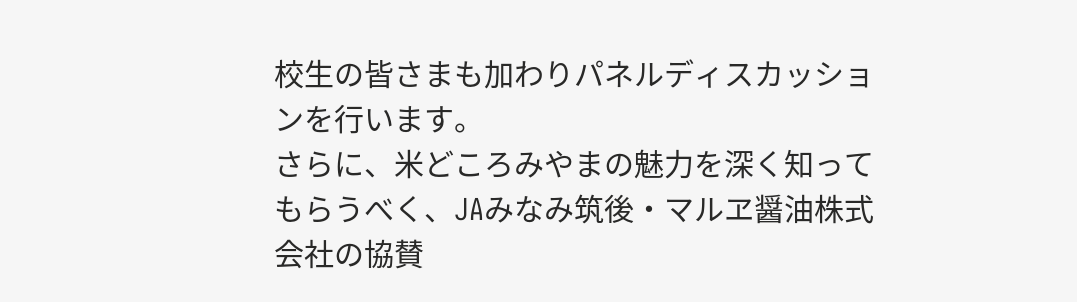校生の皆さまも加わりパネルディスカッションを行います。
さらに、米どころみやまの魅力を深く知ってもらうべく、JAみなみ筑後・マルヱ醤油株式会社の協賛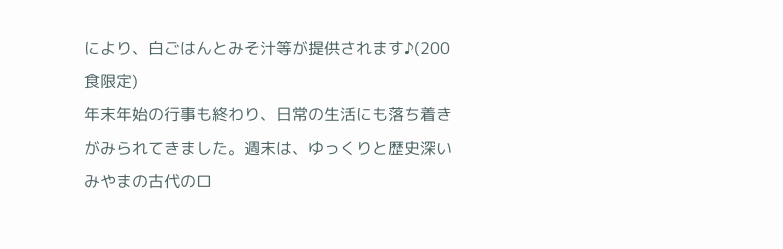により、白ごはんとみそ汁等が提供されます♪(200食限定)
年末年始の行事も終わり、日常の生活にも落ち着きがみられてきました。週末は、ゆっくりと歴史深いみやまの古代のロ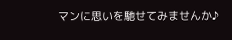マンに思いを馳せてみませんか♪